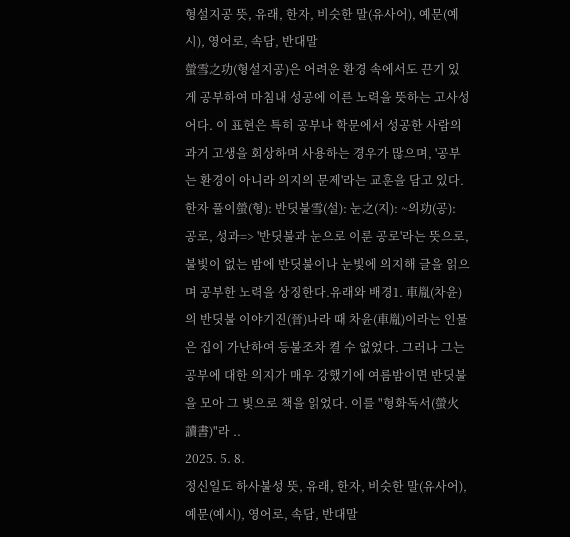형설지공 뜻, 유래, 한자, 비슷한 말(유사어), 예문(예시), 영어로, 속담, 반대말
螢雪之功(형설지공)은 어려운 환경 속에서도 끈기 있게 공부하여 마침내 성공에 이른 노력을 뜻하는 고사성어다. 이 표현은 특히 공부나 학문에서 성공한 사람의 과거 고생을 회상하며 사용하는 경우가 많으며, '공부는 환경이 아니라 의지의 문제'라는 교훈을 담고 있다.한자 풀이螢(형): 반딧불雪(설): 눈之(지): ~의功(공): 공로, 성과=> '반딧불과 눈으로 이룬 공로'라는 뜻으로, 불빛이 없는 밤에 반딧불이나 눈빛에 의지해 글을 읽으며 공부한 노력을 상징한다.유래와 배경1. 車胤(차윤)의 반딧불 이야기진(晉)나라 때 차윤(車胤)이라는 인물은 집이 가난하여 등불조차 켤 수 없었다. 그러나 그는 공부에 대한 의지가 매우 강했기에 여름밤이면 반딧불을 모아 그 빛으로 책을 읽었다. 이를 "형화독서(螢火讀書)"라 ..
2025. 5. 8.
정신일도 하사불성 뜻, 유래, 한자, 비슷한 말(유사어), 예문(예시), 영어로, 속담, 반대말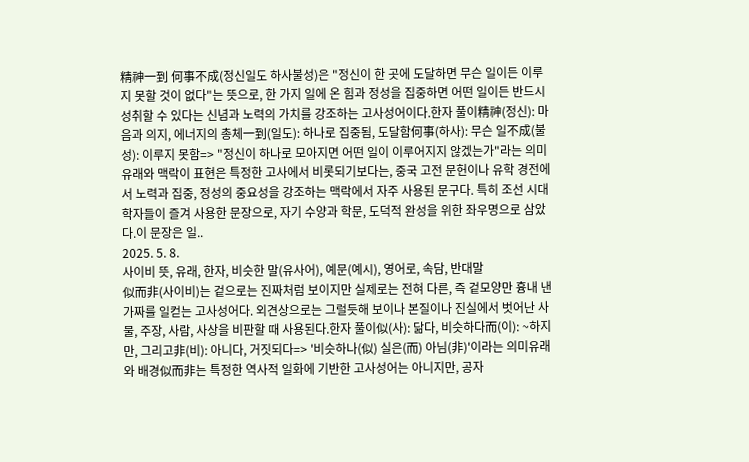精神一到 何事不成(정신일도 하사불성)은 "정신이 한 곳에 도달하면 무슨 일이든 이루지 못할 것이 없다"는 뜻으로, 한 가지 일에 온 힘과 정성을 집중하면 어떤 일이든 반드시 성취할 수 있다는 신념과 노력의 가치를 강조하는 고사성어이다.한자 풀이精神(정신): 마음과 의지, 에너지의 총체一到(일도): 하나로 집중됨, 도달함何事(하사): 무슨 일不成(불성): 이루지 못함=> "정신이 하나로 모아지면 어떤 일이 이루어지지 않겠는가"라는 의미유래와 맥락이 표현은 특정한 고사에서 비롯되기보다는, 중국 고전 문헌이나 유학 경전에서 노력과 집중, 정성의 중요성을 강조하는 맥락에서 자주 사용된 문구다. 특히 조선 시대 학자들이 즐겨 사용한 문장으로, 자기 수양과 학문, 도덕적 완성을 위한 좌우명으로 삼았다.이 문장은 일..
2025. 5. 8.
사이비 뜻, 유래, 한자, 비슷한 말(유사어), 예문(예시), 영어로, 속담, 반대말
似而非(사이비)는 겉으로는 진짜처럼 보이지만 실제로는 전혀 다른, 즉 겉모양만 흉내 낸 가짜를 일컫는 고사성어다. 외견상으로는 그럴듯해 보이나 본질이나 진실에서 벗어난 사물, 주장, 사람, 사상을 비판할 때 사용된다.한자 풀이似(사): 닮다, 비슷하다而(이): ~하지만, 그리고非(비): 아니다, 거짓되다=> '비슷하나(似) 실은(而) 아님(非)'이라는 의미유래와 배경似而非는 특정한 역사적 일화에 기반한 고사성어는 아니지만, 공자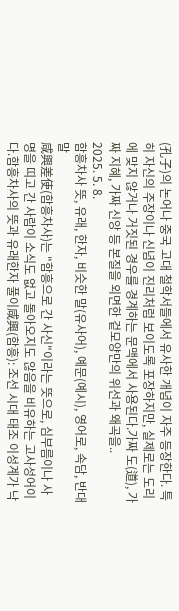(孔子)의 논어나 중국 고대 철학서들에서 유사한 개념이 자주 등장한다. 특히 자신의 주장이나 신념이 진리처럼 보이도록 포장하지만, 실제로는 도리에 맞지 않거나 거짓된 경우를 경계하는 문맥에서 사용된다.가짜 도(道), 가짜 지혜, 가짜 신앙 등 본질을 외면한 겉모양만의 위선과 왜곡을..
2025. 5. 8.
함흥차사 뜻, 유래, 한자, 비슷한 말(유사어), 예문(예시), 영어로, 속담, 반대말
咸興差使(함흥차사)는 "함흥으로 간 사신"이라는 뜻으로, 심부름이나 사명을 띠고 간 사람이 소식도 없고 돌아오지도 않음을 비유하는 고사성어이다.함흥차사의 뜻과 유래한자 풀이咸興(함흥): 조선 시대 태조 이성계가 낙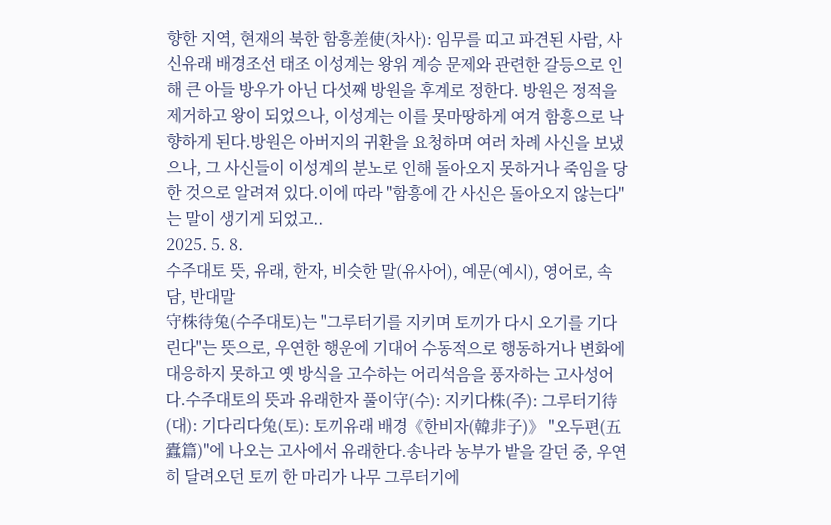향한 지역, 현재의 북한 함흥差使(차사): 임무를 띠고 파견된 사람, 사신유래 배경조선 태조 이성계는 왕위 계승 문제와 관련한 갈등으로 인해 큰 아들 방우가 아닌 다섯째 방원을 후계로 정한다. 방원은 정적을 제거하고 왕이 되었으나, 이성계는 이를 못마땅하게 여겨 함흥으로 낙향하게 된다.방원은 아버지의 귀환을 요청하며 여러 차례 사신을 보냈으나, 그 사신들이 이성계의 분노로 인해 돌아오지 못하거나 죽임을 당한 것으로 알려져 있다.이에 따라 "함흥에 간 사신은 돌아오지 않는다"는 말이 생기게 되었고..
2025. 5. 8.
수주대토 뜻, 유래, 한자, 비슷한 말(유사어), 예문(예시), 영어로, 속담, 반대말
守株待兔(수주대토)는 "그루터기를 지키며 토끼가 다시 오기를 기다린다"는 뜻으로, 우연한 행운에 기대어 수동적으로 행동하거나 변화에 대응하지 못하고 옛 방식을 고수하는 어리석음을 풍자하는 고사성어다.수주대토의 뜻과 유래한자 풀이守(수): 지키다株(주): 그루터기待(대): 기다리다兔(토): 토끼유래 배경《한비자(韓非子)》 "오두편(五蠹篇)"에 나오는 고사에서 유래한다.송나라 농부가 밭을 갈던 중, 우연히 달려오던 토끼 한 마리가 나무 그루터기에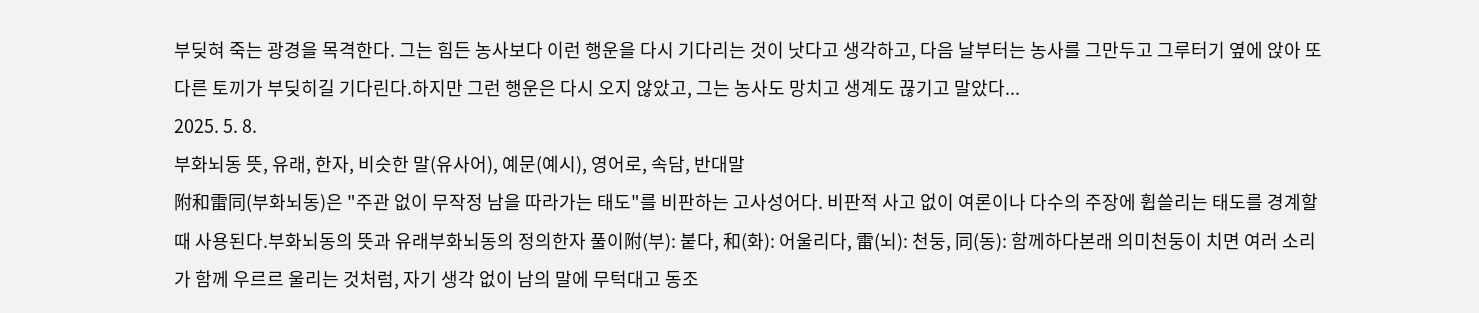부딪혀 죽는 광경을 목격한다. 그는 힘든 농사보다 이런 행운을 다시 기다리는 것이 낫다고 생각하고, 다음 날부터는 농사를 그만두고 그루터기 옆에 앉아 또 다른 토끼가 부딪히길 기다린다.하지만 그런 행운은 다시 오지 않았고, 그는 농사도 망치고 생계도 끊기고 말았다...
2025. 5. 8.
부화뇌동 뜻, 유래, 한자, 비슷한 말(유사어), 예문(예시), 영어로, 속담, 반대말
附和雷同(부화뇌동)은 "주관 없이 무작정 남을 따라가는 태도"를 비판하는 고사성어다. 비판적 사고 없이 여론이나 다수의 주장에 휩쓸리는 태도를 경계할 때 사용된다.부화뇌동의 뜻과 유래부화뇌동의 정의한자 풀이附(부): 붙다, 和(화): 어울리다, 雷(뇌): 천둥, 同(동): 함께하다본래 의미천둥이 치면 여러 소리가 함께 우르르 울리는 것처럼, 자기 생각 없이 남의 말에 무턱대고 동조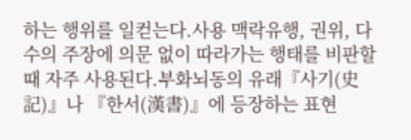하는 행위를 일컫는다.사용 맥락유행, 권위, 다수의 주장에 의문 없이 따라가는 행태를 비판할 때 자주 사용된다.부화뇌동의 유래『사기(史記)』나 『한서(漢書)』에 등장하는 표현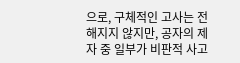으로, 구체적인 고사는 전해지지 않지만, 공자의 제자 중 일부가 비판적 사고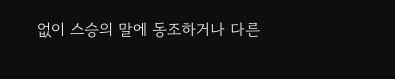없이 스승의 말에 동조하거나 다른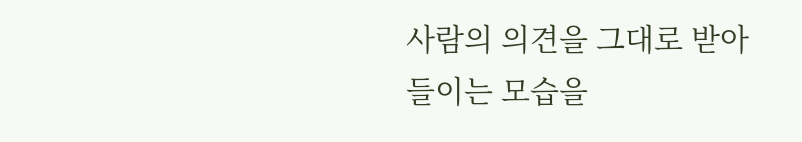사람의 의견을 그대로 받아들이는 모습을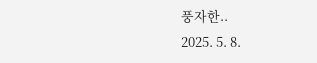풍자한..
2025. 5. 8.